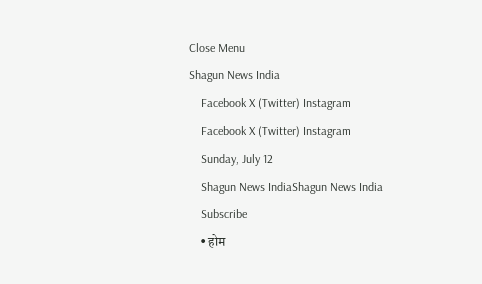Close Menu
Shagun News India
    Facebook X (Twitter) Instagram
    Facebook X (Twitter) Instagram
    Sunday, July 12
    Shagun News IndiaShagun News India
    Subscribe
    • होम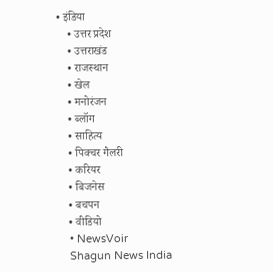• इंडिया
    • उत्तर प्रदेश
    • उत्तराखंड
    • राजस्थान
    • खेल
    • मनोरंजन
    • ब्लॉग
    • साहित्य
    • पिक्चर गैलरी
    • करियर
    • बिजनेस
    • बचपन
    • वीडियो
    • NewsVoir
    Shagun News India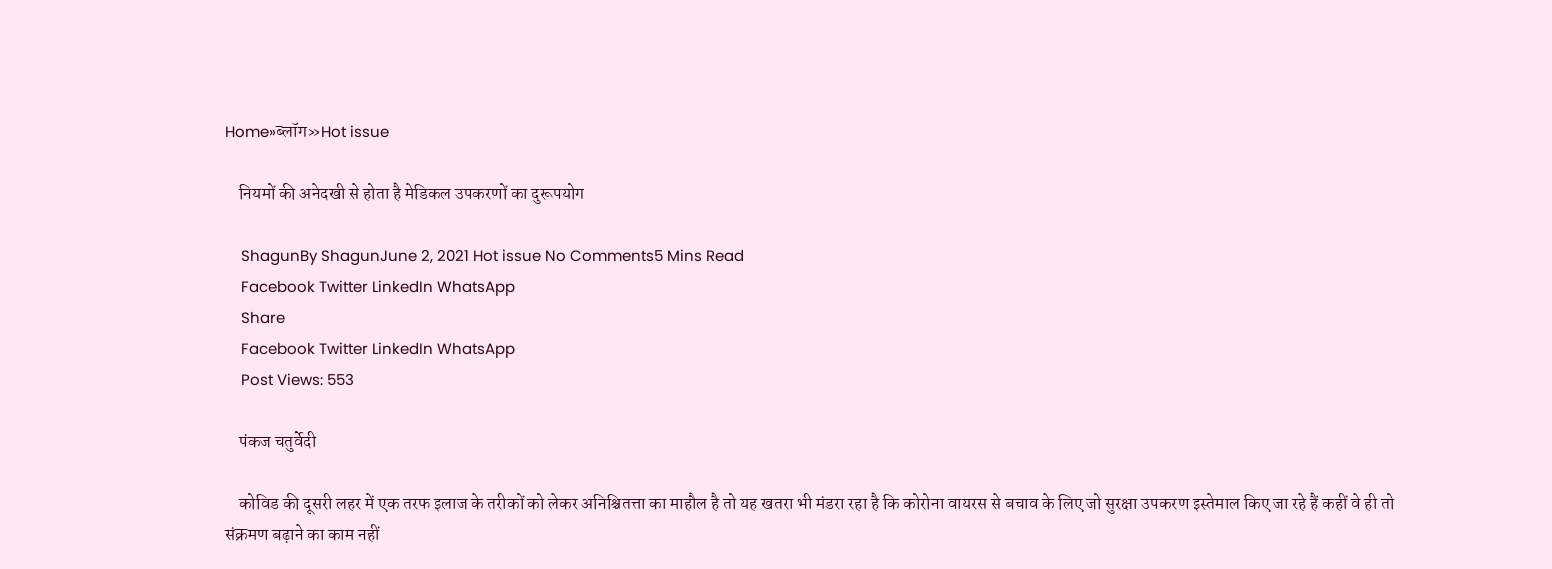Home»ब्लॉग»Hot issue

    नियमों की अनेदखी से होता है मेडिकल उपकरणों का दुरूपयोग

    ShagunBy ShagunJune 2, 2021 Hot issue No Comments5 Mins Read
    Facebook Twitter LinkedIn WhatsApp
    Share
    Facebook Twitter LinkedIn WhatsApp
    Post Views: 553

    पंकज चतुर्वेदी

    कोविड की दूसरी लहर में एक तरफ इलाज के तरीकों को लेकर अनिश्चितत्ता का माहौल है तो यह खतरा भी मंडरा रहा है कि कोरोना वायरस से बचाव के लिए जो सुरक्षा उपकरण इस्तेमाल किए जा रहे हैं कहीं वे ही तो संक्रमण बढ़ाने का काम नहीं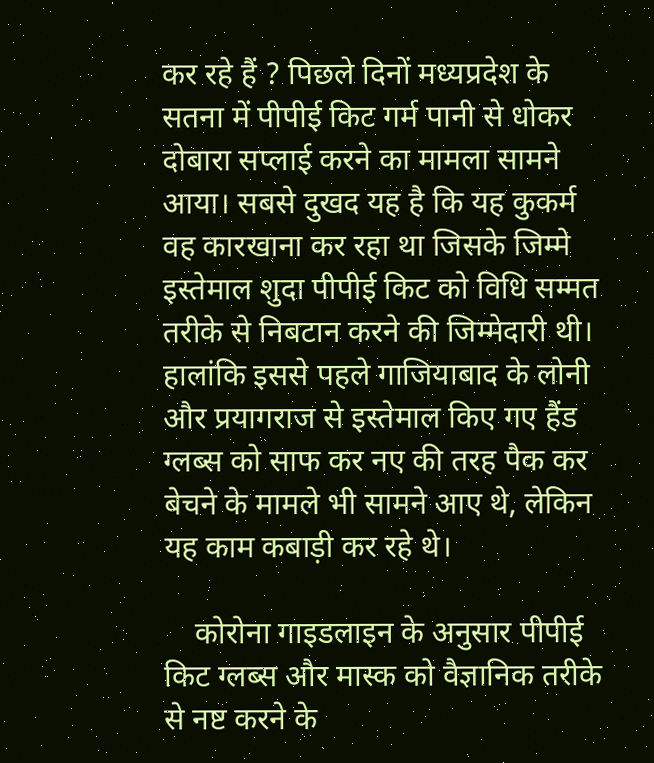कर रहे हैं ? पिछले दिनों मध्यप्रदेश के सतना में पीपीई किट गर्म पानी से धोकर दोबारा सप्लाई करने का मामला सामने आया। सबसे दुखद यह है कि यह कुकर्म वह कारखाना कर रहा था जिसके जिम्मे इस्तेमाल शुदा पीपीई किट को विधि सम्मत तरीके से निबटान करने की जिम्मेदारी थी। हालांकि इससे पहले गाजियाबाद के लोनी और प्रयागराज से इस्तेमाल किए गए हैंड ग्लब्स को साफ कर नए की तरह पैक कर बेचने के मामले भी सामने आए थे, लेकिन यह काम कबाड़ी कर रहे थे।

    कोरोना गाइडलाइन के अनुसार पीपीई किट ग्लब्स और मास्क को वैज्ञानिक तरीके से नष्ट करने के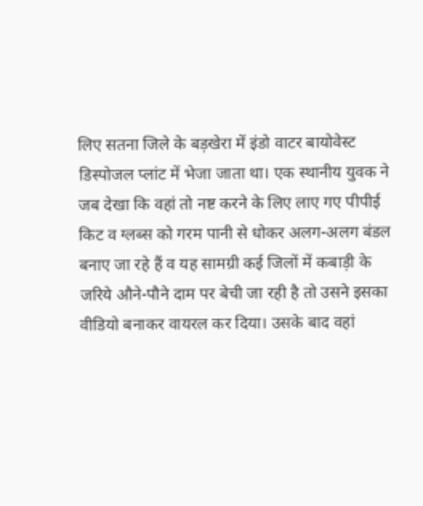लिए सतना जिले के बड़खेरा में इंडो वाटर बायोवेस्ट डिस्पोजल प्लांट में भेजा जाता था। एक स्थानीय युवक ने जब देखा कि वहां तो नष्ट करने के लिए लाए गए पीपीई किट व ग्लब्स को गरम पानी से धोकर अलग-अलग बंडल बनाए जा रहे हैं व यह सामग्री कई जिलों में कबाड़ी के जरिये औने-पौने दाम पर बेची जा रही है तो उसने इसका वीडियो बनाकर वायरल कर दिया। उसके बाद वहां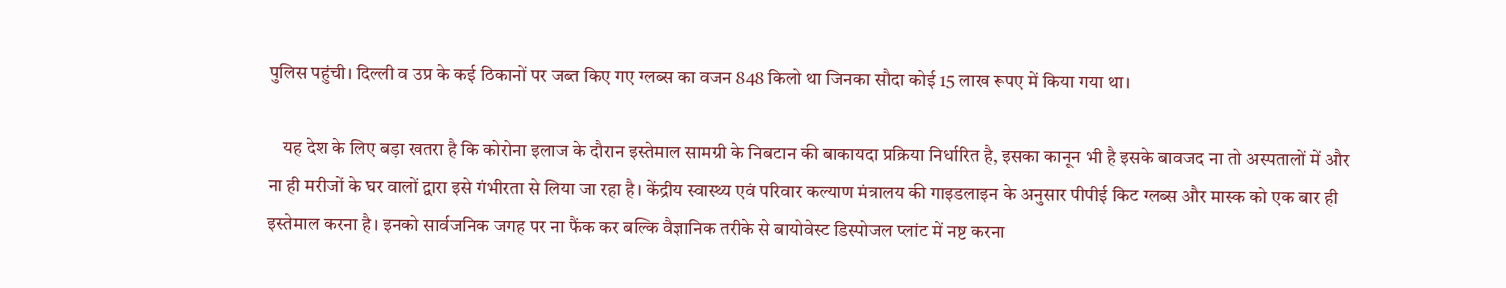पुलिस पहुंची। दिल्ली व उप्र के कई ठिकानों पर जब्त किए गए ग्लब्स का वजन 848 किलो था जिनका सौदा कोई 15 लाख रूपए में किया गया था।

    यह देश के लिए बड़ा खतरा है कि कोरोना इलाज के दौरान इस्तेमाल सामग्री के निबटान की बाकायदा प्रक्रिया निर्धारित है, इसका कानून भी है इसके बावजद ना तो अस्पतालों में और ना ही मरीजों के घर वालों द्वारा इसे गंभीरता से लिया जा रहा है। केंद्रीय स्वास्थ्य एवं परिवार कल्याण मंत्रालय की गाइडलाइन के अनुसार पीपीई किट ग्लब्स और मास्क को एक बार ही इस्तेमाल करना है। इनको सार्वजनिक जगह पर ना फैंक कर बल्कि वैज्ञानिक तरीके से बायोवेस्ट डिस्पोजल प्लांट में नष्ट करना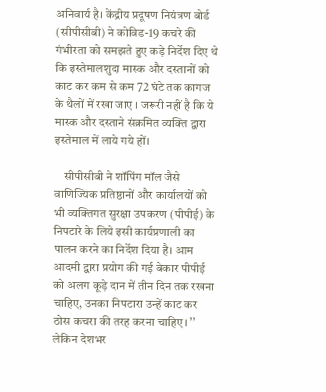अनिवार्य है। केंद्रीय प्रदूषण नियंत्रण बोर्ड (सीपीसीबी) ने कोविड-19 कचरे की गंभीरता को समझते हुए कड़े निर्देश दिए थे कि इस्तेमालशुदा मास्क और दस्तानों को काट कर कम से कम 72 घंटे तक कागज के थैलों में रखा जाए । जरूरी नहीं है कि ये मास्क और दस्ताने संक्रमित व्यक्ति द्वारा इस्तेमाल में लाये गये हों।

    सीपीसीबी ने शॉपिंग मॉल जैसे वाणिज्यिक प्रतिष्ठानों और कार्यालयों को भी व्यक्तिगत सुरक्षा उपकरण (पीपीई) के निपटारे के लिये इसी कार्यप्रणाली का पालन करने का निर्देश दिया है। आम आदमी द्वारा प्रयोग की गई बेकार पीपीई को अलग कूड़े दान में तीन दिन तक रखना चाहिए, उनका निपटारा उन्हें काट कर ठोस कचरा की तरह करना चाहिए। ’’ लेकिन देशभर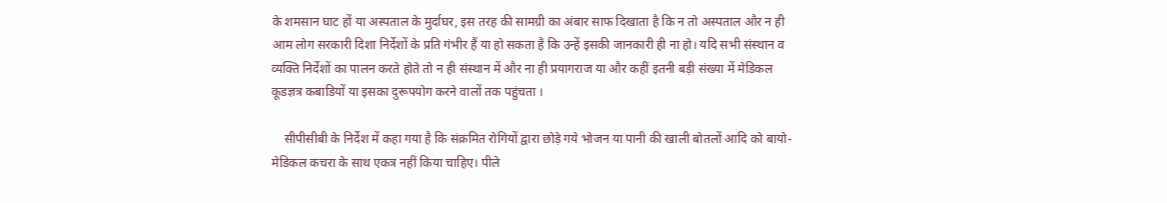के शमसान घाट हों या अस्पताल के मुर्दाघर, इस तरह की सामग्री का अंबार साफ दिखाता है कि न तो अस्पताल और न ही आम लोग सरकारी दिशा निर्देशों के प्रति गंभीर हैं या हो सकता है कि उन्हें इसकी जानकारी ही ना हो। यदि सभी संस्थान व व्यक्ति निर्देशों का पालन करते होते तो न ही संस्थान में और ना ही प्रयागराज या और कहीं इतनी बड़ी संख्या में मेडिकल कूडज्ञत्र कबाडियों या इसका दुरूपयोग करने वालों तक पहुंचता ।

    सीपीसीबी के निर्देश में कहा गया है कि संक्रमित रोगियों द्वारा छोड़े गये भोजन या पानी की खाली बोतलों आदि को बायो-मेडिकल कचरा के साथ एकत्र नहीं किया चाहिए। पीले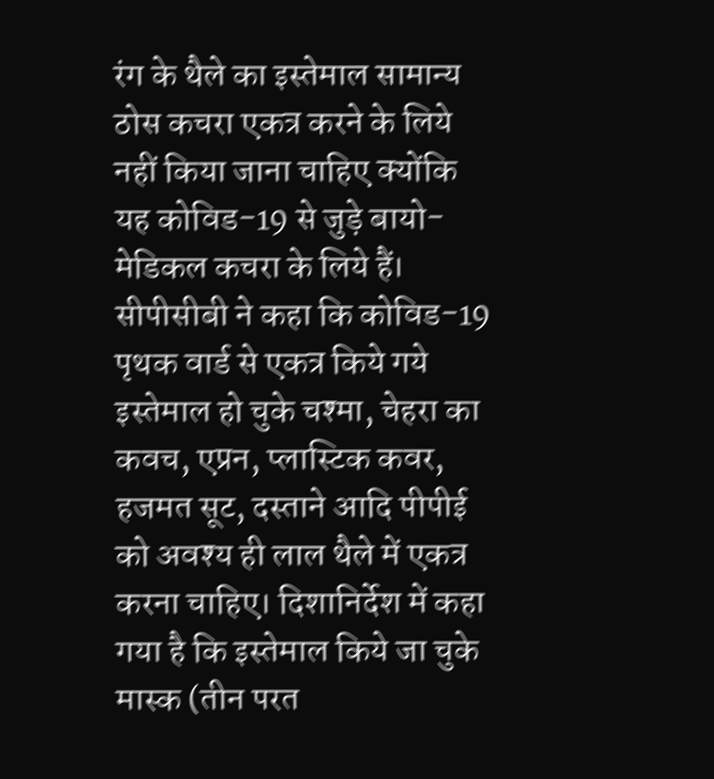रंग के थैले का इस्तेमाल सामान्य ठोस कचरा एकत्र करने के लिये नहीं किया जाना चाहिए क्योंकि यह कोविड-19 से जुड़े बायो-मेडिकल कचरा के लिये हैं। सीपीसीबी ने कहा कि कोविड-19 पृथक वार्ड से एकत्र किये गये इस्तेमाल हो चुके चश्मा, चेहरा का कवच, एप्रन, प्लास्टिक कवर, हजमत सूट, दस्ताने आदि पीपीई को अवश्य ही लाल थैले में एकत्र करना चाहिए। दिशानिर्देश में कहा गया है कि इस्तेमाल किये जा चुके मास्क (तीन परत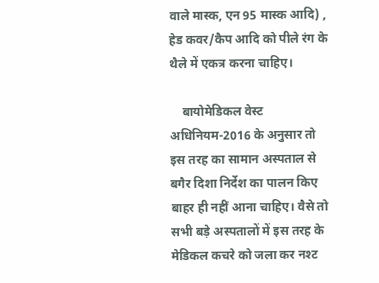वाले मास्क, एन 95 मास्क आदि) , हेड कवर/कैप आदि को पीले रंग के थैले में एकत्र करना चाहिए।

    बायोमेडिकल वेस्ट अधिनियम-2016 के अनुसार तो इस तरह का सामान अस्पताल से बगैर दिशा निर्देश का पालन किए बाहर ही नहीं आना चाहिए। वैसे तो सभी बड़े अस्पतालों में इस तरह के मेडिकल कचरे को जला कर नश्ट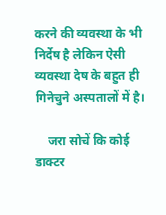करने की व्यवस्था के भी निर्देष है लेकिन ऐसी व्यवस्था देष के बहुत ही गिनेचुने अस्पतालों में है।

    जरा सोचें कि कोई डाक्टर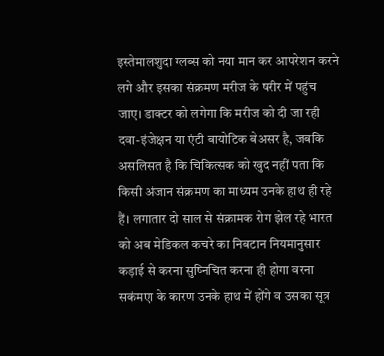इस्तेमालशुदा ग्लब्स को नया मान कर आपरेशन करने लगे और इसका संक्रमण मरीज के षरीर में पहुंच जाए। डाक्टर को लगेगा कि मरीज को दी जा रही दवा-इंजेक्षन या एंटी बायोटिक बेअसर है, जबकि असलिसत है कि चिकित्सक को खुद नहीं पता कि किसी अंजान संक्रमण का माध्यम उनके हाथ ही रहे हैं। लगातार दो साल से संक्रामक रोग झेल रहे भारत को अब मेडिकल कचरे का निबटान नियमानुसार कड़ाई से करना सुष्निचित करना ही होगा वरना सकंमएा के कारण उनके हाथ में होंगे व उसका सूत्र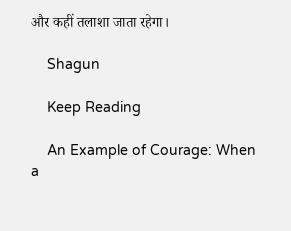और कहीं तलाशा जाता रहेगा।

    Shagun

    Keep Reading

    An Example of Courage: When a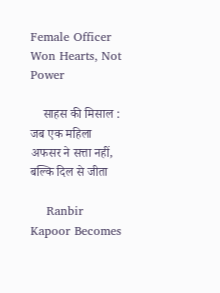Female Officer Won Hearts, Not Power

    साहस की मिसाल : जब एक महिला अफसर ने सत्ता नहीं, बल्कि दिल से जीता

    Ranbir Kapoor Becomes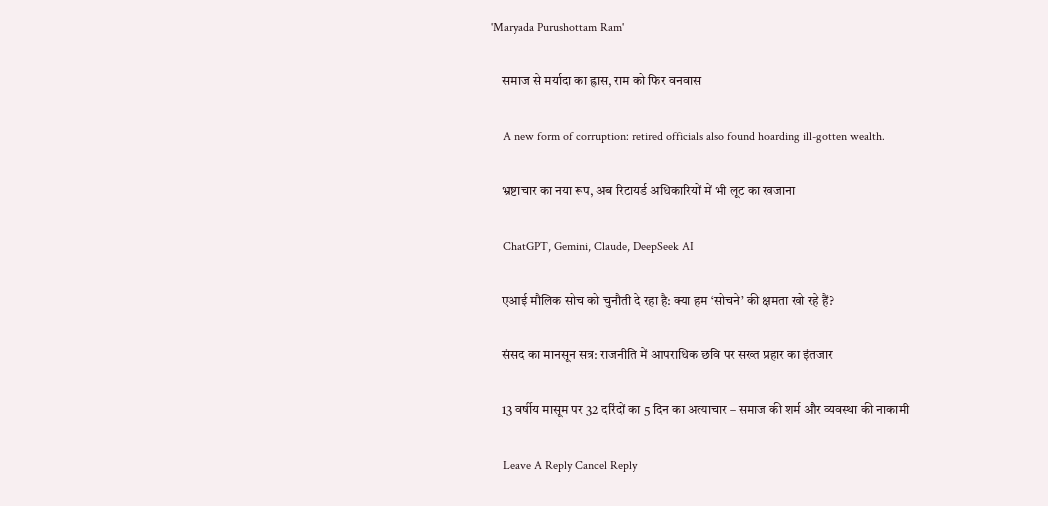'Maryada Purushottam Ram'

    समाज से मर्यादा का ह्रास, राम को फिर वनवास

    A new form of corruption: retired officials also found hoarding ill-gotten wealth.

    भ्रष्टाचार का नया रूप, अब रिटायर्ड अधिकारियों में भी लूट का खजाना

    ChatGPT, Gemini, Claude, DeepSeek AI

    एआई मौलिक सोच को चुनौती दे रहा है: क्या हम ‘सोचने’ की क्षमता खो रहे हैं?

    संसद का मानसून सत्र: राजनीति में आपराधिक छवि पर सख्त प्रहार का इंतजार

    13 वर्षीय मासूम पर 32 दरिंदों का 5 दिन का अत्याचार – समाज की शर्म और व्यवस्था की नाकामी

    Leave A Reply Cancel Reply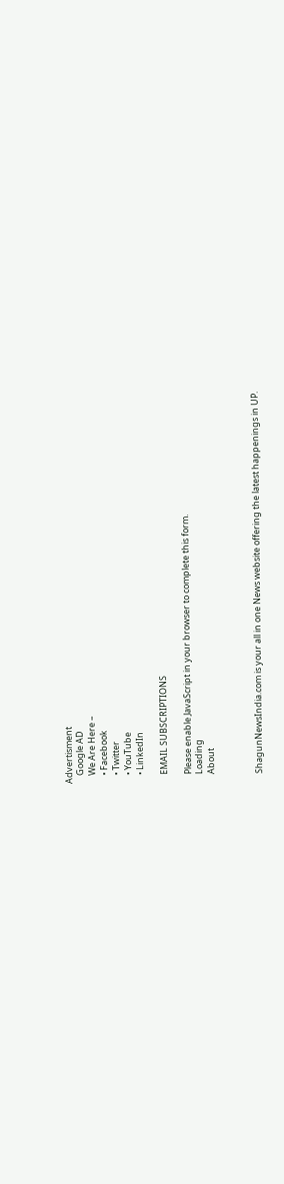Advertisment
    Google AD
    We Are Here –
    • Facebook
    • Twitter
    • YouTube
    • LinkedIn

    EMAIL SUBSCRIPTIONS

    Please enable JavaScript in your browser to complete this form.
    Loading
    About



    ShagunNewsIndia.com is your all in one News website offering the latest happenings in UP.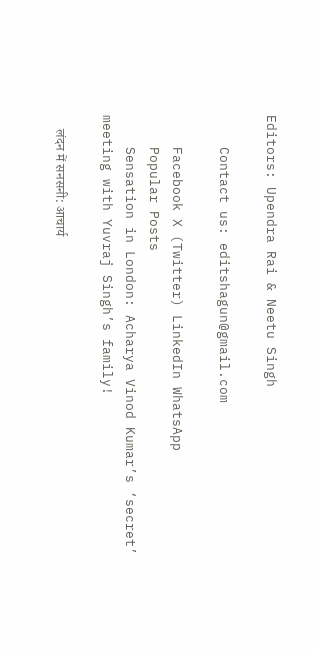Editors: Upendra Rai & Neetu Singh

    Contact us: editshagun@gmail.com

    Facebook X (Twitter) LinkedIn WhatsApp
    Popular Posts
    Sensation in London: Acharya Vinod Kumar’s ‘secret’ meeting with Yuvraj Singh’s family!

    लंदन में सनसनी: आचार्य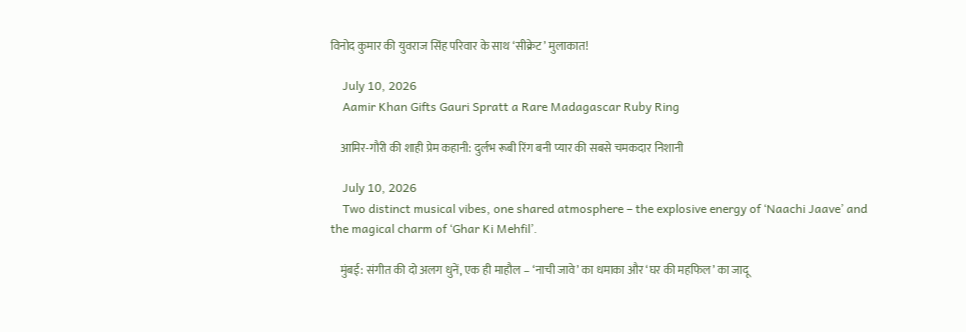विनोद कुमार की युवराज सिंह परिवार के साथ ‘सीक्रेट’ मुलाकात!

    July 10, 2026
    Aamir Khan Gifts Gauri Spratt a Rare Madagascar Ruby Ring

    आमिर-गौरी की शाही प्रेम कहानी: दुर्लभ रूबी रिंग बनी प्यार की सबसे चमकदार निशानी

    July 10, 2026
    Two distinct musical vibes, one shared atmosphere – the explosive energy of ‘Naachi Jaave’ and the magical charm of ‘Ghar Ki Mehfil’.

    मुंबई: संगीत की दो अलग धुनें, एक ही माहौल – ‘नाची जावे’ का धमाका और ‘घर की महफिल’ का जादू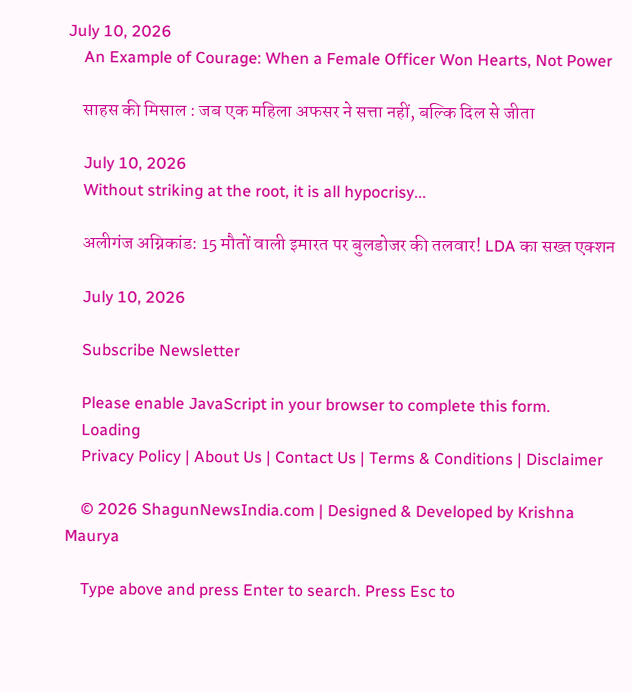July 10, 2026
    An Example of Courage: When a Female Officer Won Hearts, Not Power

    साहस की मिसाल : जब एक महिला अफसर ने सत्ता नहीं, बल्कि दिल से जीता

    July 10, 2026
    Without striking at the root, it is all hypocrisy...

    अलीगंज अग्निकांड: 15 मौतों वाली इमारत पर बुलडोजर की तलवार! LDA का सख्त एक्शन

    July 10, 2026

    Subscribe Newsletter

    Please enable JavaScript in your browser to complete this form.
    Loading
    Privacy Policy | About Us | Contact Us | Terms & Conditions | Disclaimer

    © 2026 ShagunNewsIndia.com | Designed & Developed by Krishna Maurya

    Type above and press Enter to search. Press Esc to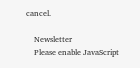cancel.

    Newsletter
    Please enable JavaScript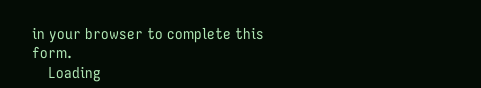in your browser to complete this form.
    Loading